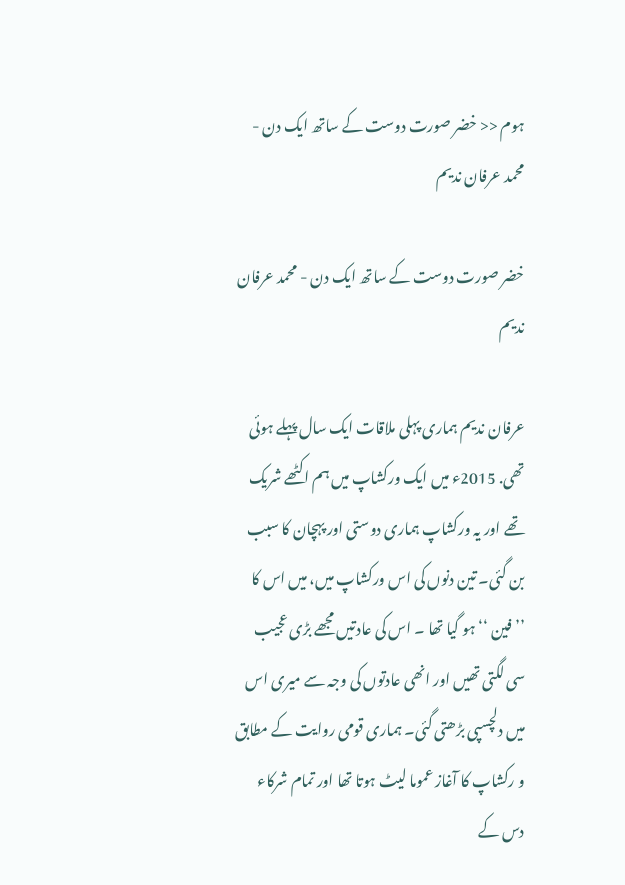ہوم << خضر صورت دوست کے ساتھ ایک دن - محمد عرفان ندیم

خضر صورت دوست کے ساتھ ایک دن - محمد عرفان ندیم

عرفان ندیم ہماری پہلی ملاقات ایک سال پہلے ہوئی تھی. 2015ء میں ایک ورکشاپ میں ہم اکٹھے شریک تھے اور یہ ورکشاپ ہماری دوستی اور پہچان کا سبب بن گئی۔ تین دنوں کی اس ورکشاپ میں، میں اس کا ’’فین ‘‘ ہو گیا تھا ۔ اس کی عادتیں مجھے بڑی عجیب سی لگتی تھیں اور انھی عادتوں کی وجہ سے میری اس میں دلچسپی بڑھتی گئی۔ ہماری قومی روایت کے مطابق و رکشاپ کا آغاز عموما لیٹ ہوتا تھا اور تمام شرکاء دس کے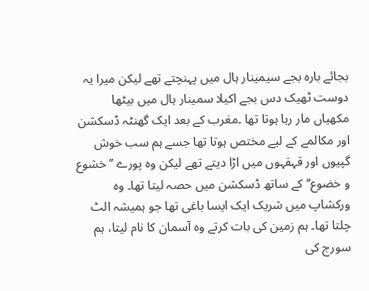بجائے بارہ بجے سیمینار ہال میں پہنچتے تھے لیکن میرا یہ دوست ٹھیک دس بجے اکیلا سمینار ہال میں بیٹھا مکھیاں مار رہا ہوتا تھا ۔مغرب کے بعد ایک گھنٹہ ڈسکشن اور مکالمے کے لیے مختص ہوتا تھا جسے ہم سب خوش گپیوں اور قہقہوں میں اڑا دیتے تھے لیکن وہ پورے ’’خشوع و خضوع‘‘ کے ساتھ ڈسکشن میں حصہ لیتا تھا۔ وہ ورکشاپ میں شریک ایک ایسا باغی تھا جو ہمیشہ الٹ چلتا تھا۔ ہم زمین کی بات کرتے وہ آسمان کا نام لیتا، ہم سورج کی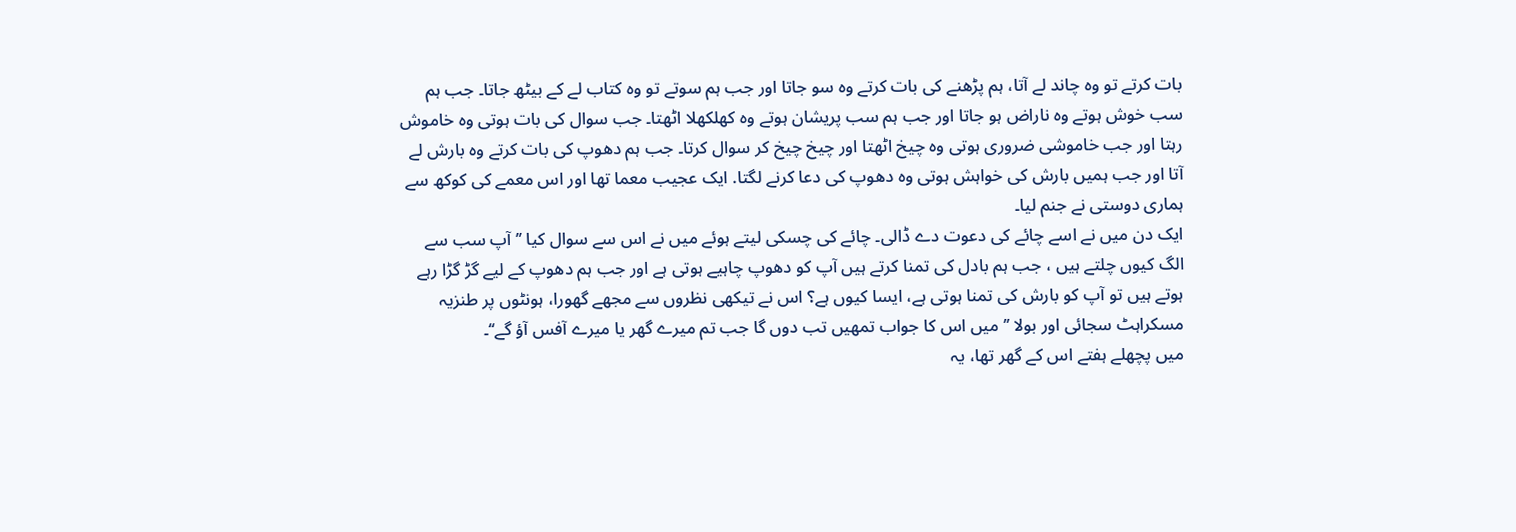بات کرتے تو وہ چاند لے آتا، ہم پڑھنے کی بات کرتے وہ سو جاتا اور جب ہم سوتے تو وہ کتاب لے کے بیٹھ جاتا۔ جب ہم سب خوش ہوتے وہ ناراض ہو جاتا اور جب ہم سب پریشان ہوتے وہ کھلکھلا اٹھتا۔ جب سوال کی بات ہوتی وہ خاموش رہتا اور جب خاموشی ضروری ہوتی وہ چیخ اٹھتا اور چیخ چیخ کر سوال کرتا۔ جب ہم دھوپ کی بات کرتے وہ بارش لے آتا اور جب ہمیں بارش کی خواہش ہوتی وہ دھوپ کی دعا کرنے لگتا. ایک عجیب معما تھا اور اس معمے کی کوکھ سے ہماری دوستی نے جنم لیا۔
ایک دن میں نے اسے چائے کی دعوت دے ڈالی۔ چائے کی چسکی لیتے ہوئے میں نے اس سے سوال کیا ’’ آپ سب سے الگ کیوں چلتے ہیں ، جب ہم بادل کی تمنا کرتے ہیں آپ کو دھوپ چاہیے ہوتی ہے اور جب ہم دھوپ کے لیے گڑ گڑا رہے ہوتے ہیں تو آپ کو بارش کی تمنا ہوتی ہے، ایسا کیوں ہے؟ اس نے تیکھی نظروں سے مجھے گھورا، ہونٹوں پر طنزیہ مسکراہٹ سجائی اور بولا ’’ میں اس کا جواب تمھیں تب دوں گا جب تم میرے گھر یا میرے آفس آؤ گے‘‘۔
میں پچھلے ہفتے اس کے گھر تھا، یہ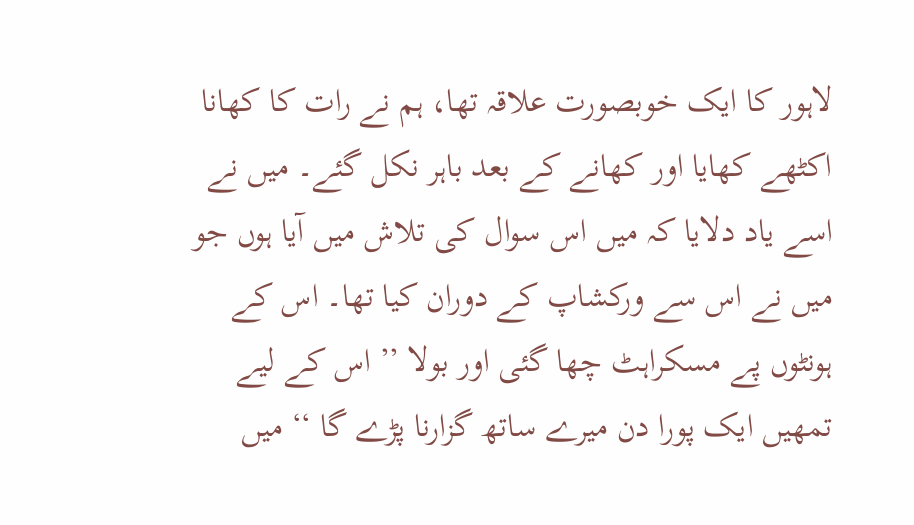لاہور کا ایک خوبصورت علاقہ تھا، ہم نے رات کا کھانا اکٹھے کھایا اور کھانے کے بعد باہر نکل گئے۔ میں نے اسے یاد دلایا کہ میں اس سوال کی تلاش میں آیا ہوں جو میں نے اس سے ورکشاپ کے دوران کیا تھا۔ اس کے ہونٹوں پے مسکراہٹ چھا گئی اور بولا ’’ اس کے لیے تمھیں ایک پورا دن میرے ساتھ گزارنا پڑے گا ‘‘ میں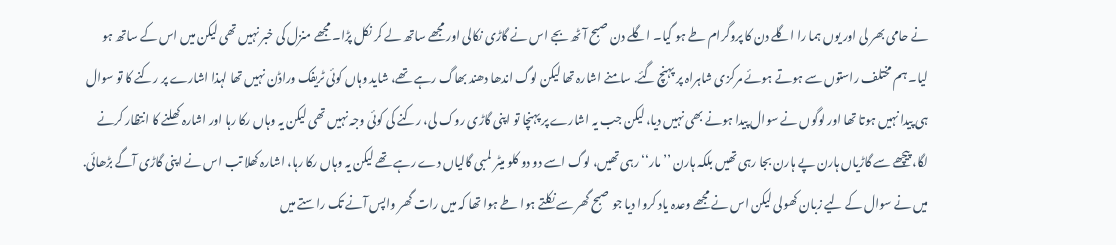نے حامی بھر لی اور یوں ہما را اگلے دن کا پروگرام طے ہو گیا۔ اگلے دن صبح آٹھ بجے اس نے گاڑی نکالی اور مجھے ساتھ لے کر نکل پڑا۔ مجھے منزل کی خبر نہیں تھی لیکن میں اس کے ساتھ ہو لیا۔ ہم مختلف راستوں سے ہوتے ہوئے مرکزی شاہراہ پر پہنچ گئے. سامنے اشارہ تھا لیکن لوگ اندھا دھند بھاگ رہے تھے، شاید وہاں کوئی ٹریفک وراڈن نہیں تھا لہذا اشارے پر رکنے کا تو سوال ہی پیدا نہیں ہوتا تھا اور لوگوں نے سوال پیدا ہونے بھی نہیں دیا، لیکن جب یہ اشارے پر پہنچا تو اپنی گاڑی روک لی، رکنے کی کوئی وجہ نہیں تھی لیکن یہ وہاں رکا رہا اور اشارہ کھلنے کا انتظار کرنے لگا، پیچھے سے گاڑیاں ہارن پے ہارن بجا رہی تھیں بلکہ ہارن ’’مار‘‘ رہی تھیں، لوگ اسے دو دو کلو میٹر لمبی گالیاں دے رہے تھے لیکن یہ وہاں رکا رہا، اشارہ کھلا تب اس نے اپنی گاڑی آگے بڑھائی. میں نے سوال کے لیے زبان کھولی لیکن اس نے مجھے وعدہ یاد کروا دیا جو صبح گھر سے نکلتے ہوا طے ہوا تھا کہ میں رات گھر واپس آنے تک راستے میں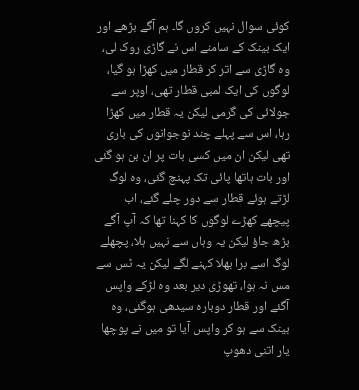کوئی سوال نہیں کروں گا۔ ہم آگے بڑھے اور ایک بینک کے سامنے اس نے گاڑی روک لی، وہ گاڑی سے اتر کر قطار میں کھڑا ہو گیا، لوگوں کی ایک لمبی قطار تھی، اوپر سے جولائی کی گرمی لیکن یہ قطار میں کھڑا رہا، اس سے پہلے چند نوجوانوں کی باری تھی لیکن ان میں کسی بات پر ان بن ہو گئی اور بات ہاتھا پائی تک پہنچ گئی، وہ لوگ لڑتے ہوئے قطار سے دور چلے گئے، اب پیچھے کھڑے لوگوں کا کہنا تھا کہ آپ آگے بڑھ جاؤ لیکن یہ وہاں سے نہیں ہلا، پچھلے لوگ اسے برا بھلا کہنے لگے لیکن یہ ٹس سے مس نہ ہوا، تھوڑی دیر بعد وہ لڑکے واپس آگئے اور قطار دوبارہ سیدھی ہوگئی، وہ بینک سے ہو کر واپس آیا تو میں نے پوچھا یار اتنی دھوپ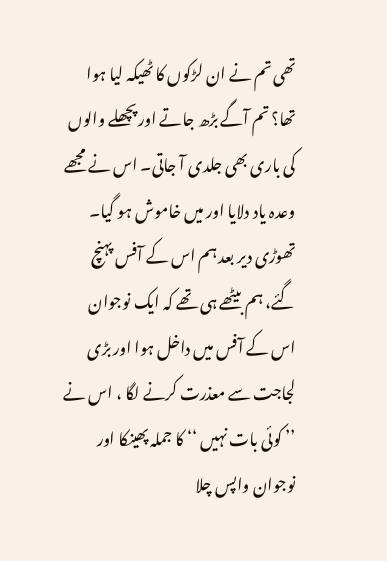تھی تم نے ان لڑکوں کا ٹھیکہ لیا ہوا تھا؟ تم آگے بڑھ جاتے اور پچھلے والوں کی باری بھی جلدی آ جاتی۔ اس نے مجھے وعدہ یاد دلایا اور میں خاموش ہو گیا۔ تھوڑی دیر بعد ہم اس کے آفس پہنچ گئے، ہم بیٹھے ہی تھے کہ ایک نوجوان اس کے آفس میں داخل ہوا اور بڑی لجاجت سے معذرت کرنے لگا ، اس نے ’’ کوئی بات نہیں ‘‘ کا جملہ پھینکا اور نوجوان واپس چلا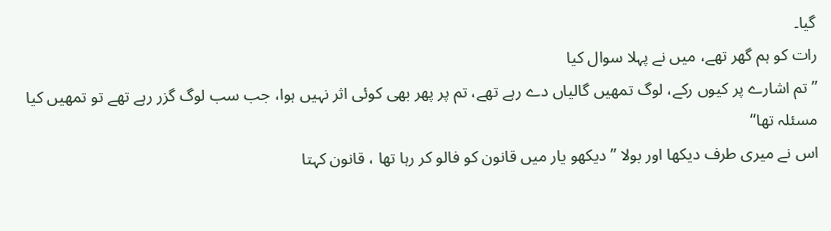گیا۔
رات کو ہم گھر تھے، میں نے پہلا سوال کیا
’’تم اشارے پر کیوں رکے، لوگ تمھیں گالیاں دے رہے تھے، تم پر پھر بھی کوئی اثر نہیں ہوا، جب سب لوگ گزر رہے تھے تو تمھیں کیا مسئلہ تھا‘‘
اس نے میری طرف دیکھا اور بولا ’’دیکھو یار میں قانون کو فالو کر رہا تھا ، قانون کہتا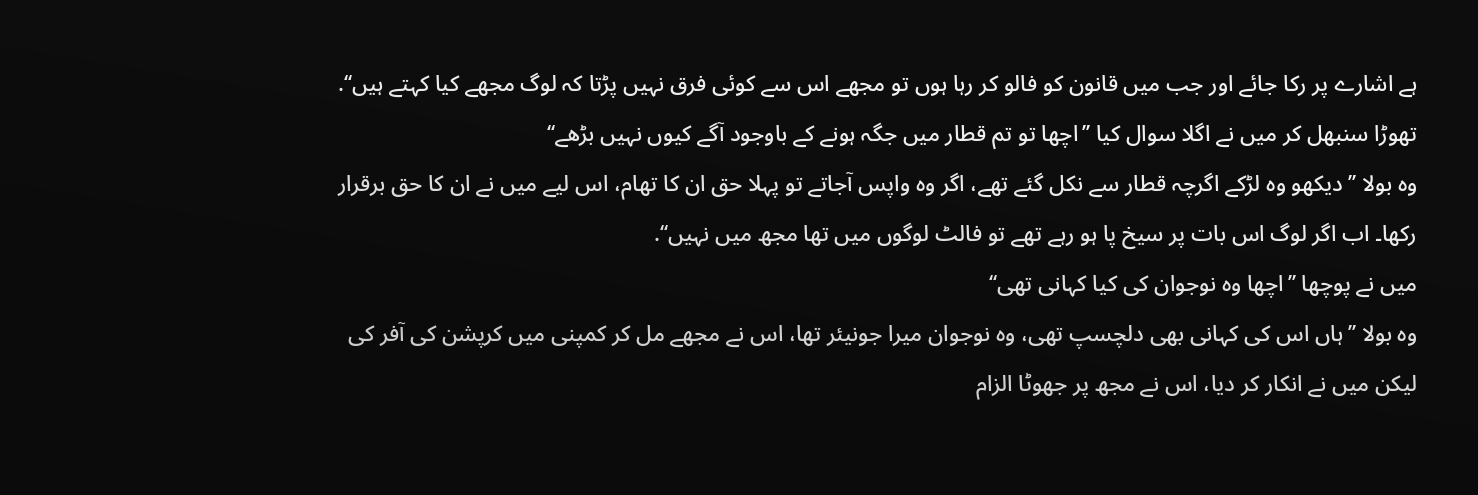ہے اشارے پر رکا جائے اور جب میں قانون کو فالو کر رہا ہوں تو مجھے اس سے کوئی فرق نہیں پڑتا کہ لوگ مجھے کیا کہتے ہیں‘‘.
تھوڑا سنبھل کر میں نے اگلا سوال کیا ’’اچھا تو تم قطار میں جگہ ہونے کے باوجود آگے کیوں نہیں بڑھے‘‘
وہ بولا ’’ دیکھو وہ لڑکے اگرچہ قطار سے نکل گئے تھے، اگر وہ واپس آجاتے تو پہلا حق ان کا تھام، اس لیے میں نے ان کا حق برقرار رکھا۔ اب اگر لوگ اس بات پر سیخ پا ہو رہے تھے تو فالٹ لوگوں میں تھا مجھ میں نہیں‘‘.
میں نے پوچھا ’’اچھا وہ نوجوان کی کیا کہانی تھی‘‘
وہ بولا ’’ہاں اس کی کہانی بھی دلچسپ تھی، وہ نوجوان میرا جونیئر تھا، اس نے مجھے مل کر کمپنی میں کرپشن کی آفر کی لیکن میں نے انکار کر دیا، اس نے مجھ پر جھوٹا الزام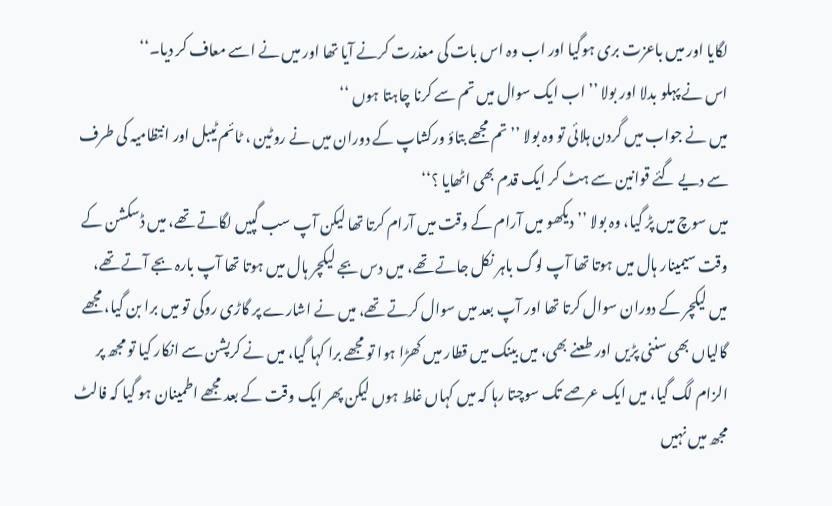لگایا اور میں باعزت بری ہوگیا اور اب وہ اس بات کی معذرت کرنے آیا تھا اور میں نے اسے معاف کر دیا۔‘‘
اس نے پہلو بدلا اور بولا ’’ اب ایک سوال میں تم سے کرنا چاہتا ہوں ‘‘
میں نے جواب میں گردن ہلائی تو وہ بولا ’’ تم مجھے بتاؤ ورکشاپ کے دوران میں نے روٹین ، ٹائم ٹیبل اور انتظامیہ کی طرف سے دیے گئے قوانین سے ہٹ کر ایک قدم بھی اٹھایا ؟‘‘
میں سوچ میں پڑ گیا، وہ بولا ’’ دیکھو میں آرام کے وقت میں آرام کرتا تھا لیکن آپ سب گپیں لگاتے تھے، میں ڈسکشن کے وقت سیمینار ہال میں ہوتا تھا آپ لوگ باہر نکل جاتے تھے، میں دس بجے لیکچر ہال میں ہوتا تھا آپ بارہ بجے آتے تھے، میں لیکچر کے دوران سوال کرتا تھا اور آپ بعد میں سوال کرتے تھے، میں نے اشارے پر گاڑی روکی تو میں برا بن گیا، مجھے گالیاں بھی سننی پڑیں اور طعنے بھی، میں بینک میں قطار میں کھڑا ہوا تو مجھے برا کہا گیا، میں نے کرپشن سے انکار کیا تو مجھ پر الزام لگ گیا، میں ایک عرصے تک سوچتا رہا کہ میں کہاں غلط ہوں لیکن پھر ایک وقت کے بعد مجھے اطمینان ہو گیا کہ فالٹ مجھ میں نہیں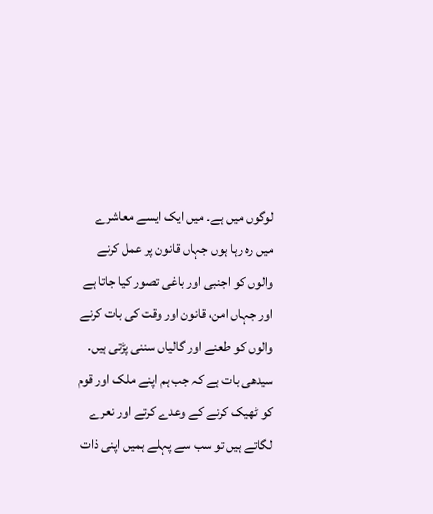لوگوں میں ہے۔ میں ایک ایسے معاشرے میں رہ رہا ہوں جہاں قانون پر عمل کرنے والوں کو اجنبی اور باغی تصور کیا جاتا ہے اور جہاں امن، قانون اور وقت کی بات کرنے والوں کو طعنے اور گالیاں سننی پڑتی ہیں.
سیدھی بات ہے کہ جب ہم اپنے ملک اور قوم کو ٹھیک کرنے کے وعدے کرتے اور نعرے لگاتے ہیں تو سب سے پہلے ہمیں اپنی ذات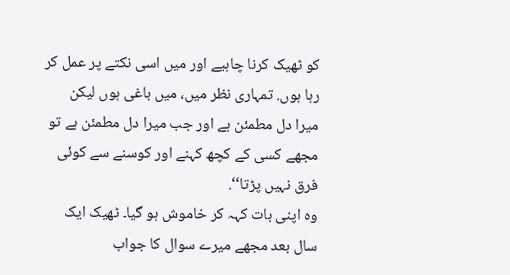کو ٹھیک کرنا چاہیے اور میں اسی نکتے پر عمل کر رہا ہوں. تمہاری نظر میں، میں باغی ہوں لیکن میرا دل مطمئن ہے اور جب میرا دل مطمئن ہے تو مجھے کسی کے کچھ کہنے اور کوسنے سے کوئی فرق نہیں پڑتا‘‘.
وہ اپنی بات کہہ کر خاموش ہو گیا۔ ٹھیک ایک سال بعد مجھے میرے سوال کا جواب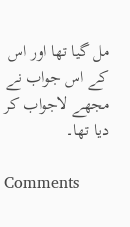مل گیا تھا اور اس کے اس جواب نے مجھے لاجواب کر دیا تھا۔

Comments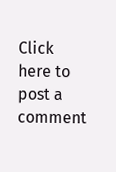Click here to post a comment